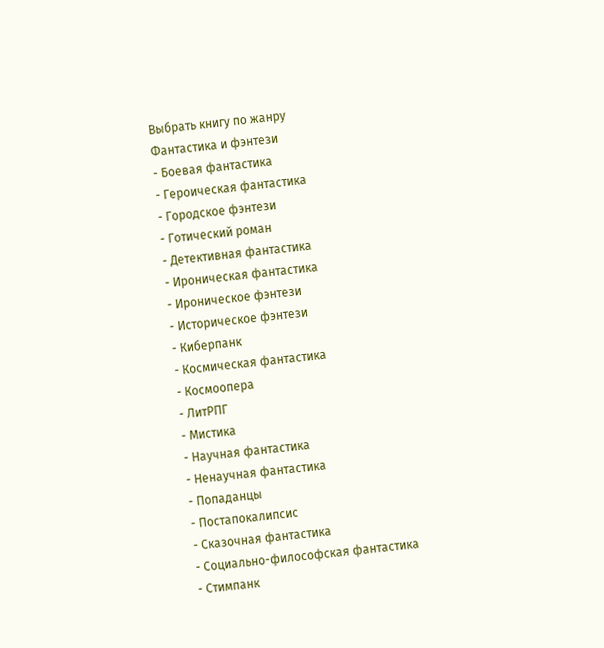Выбрать книгу по жанру
Фантастика и фэнтези
- Боевая фантастика
- Героическая фантастика
- Городское фэнтези
- Готический роман
- Детективная фантастика
- Ироническая фантастика
- Ироническое фэнтези
- Историческое фэнтези
- Киберпанк
- Космическая фантастика
- Космоопера
- ЛитРПГ
- Мистика
- Научная фантастика
- Ненаучная фантастика
- Попаданцы
- Постапокалипсис
- Сказочная фантастика
- Социально-философская фантастика
- Стимпанк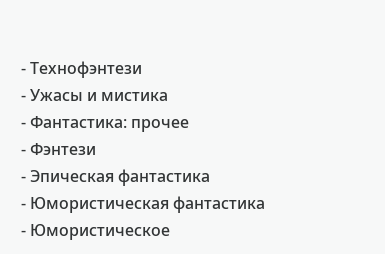- Технофэнтези
- Ужасы и мистика
- Фантастика: прочее
- Фэнтези
- Эпическая фантастика
- Юмористическая фантастика
- Юмористическое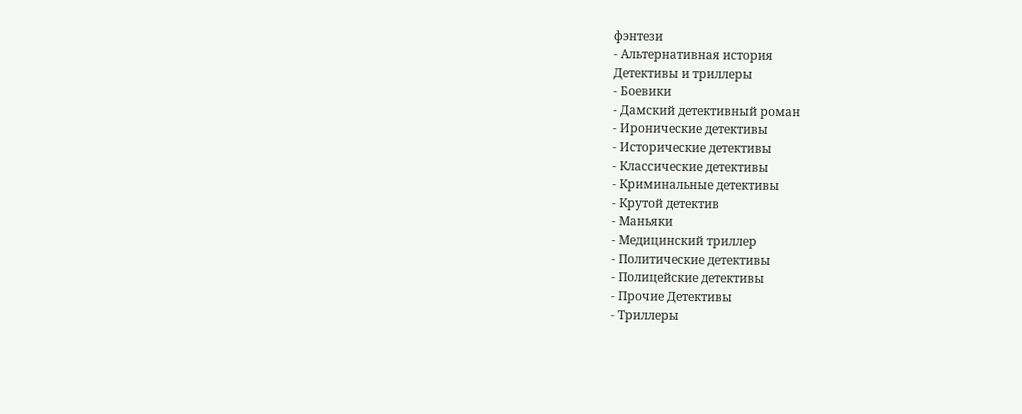фэнтези
- Альтернативная история
Детективы и триллеры
- Боевики
- Дамский детективный роман
- Иронические детективы
- Исторические детективы
- Классические детективы
- Криминальные детективы
- Крутой детектив
- Маньяки
- Медицинский триллер
- Политические детективы
- Полицейские детективы
- Прочие Детективы
- Триллеры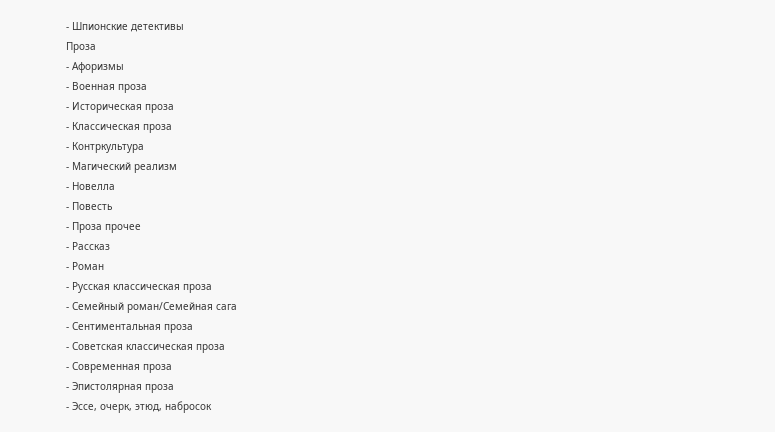- Шпионские детективы
Проза
- Афоризмы
- Военная проза
- Историческая проза
- Классическая проза
- Контркультура
- Магический реализм
- Новелла
- Повесть
- Проза прочее
- Рассказ
- Роман
- Русская классическая проза
- Семейный роман/Семейная сага
- Сентиментальная проза
- Советская классическая проза
- Современная проза
- Эпистолярная проза
- Эссе, очерк, этюд, набросок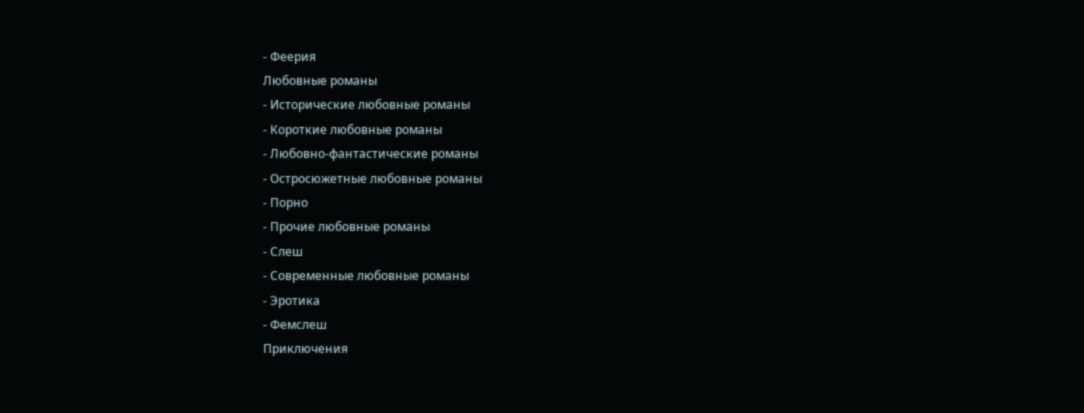- Феерия
Любовные романы
- Исторические любовные романы
- Короткие любовные романы
- Любовно-фантастические романы
- Остросюжетные любовные романы
- Порно
- Прочие любовные романы
- Слеш
- Современные любовные романы
- Эротика
- Фемслеш
Приключения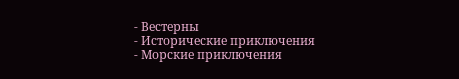- Вестерны
- Исторические приключения
- Морские приключения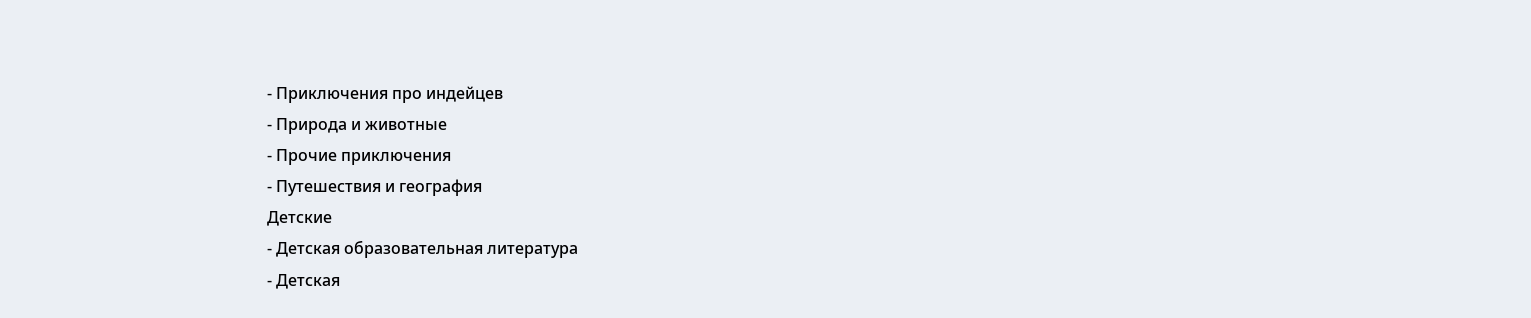- Приключения про индейцев
- Природа и животные
- Прочие приключения
- Путешествия и география
Детские
- Детская образовательная литература
- Детская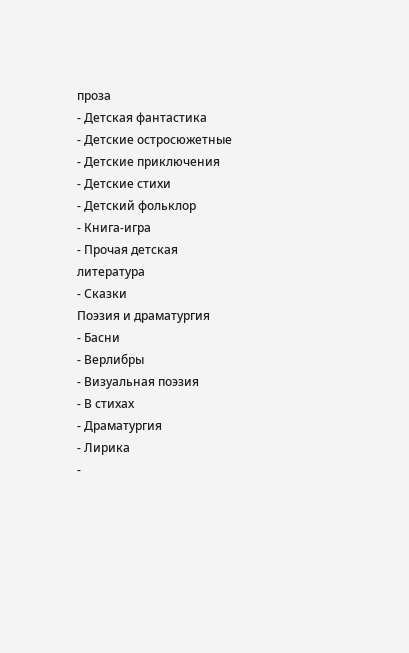проза
- Детская фантастика
- Детские остросюжетные
- Детские приключения
- Детские стихи
- Детский фольклор
- Книга-игра
- Прочая детская литература
- Сказки
Поэзия и драматургия
- Басни
- Верлибры
- Визуальная поэзия
- В стихах
- Драматургия
- Лирика
-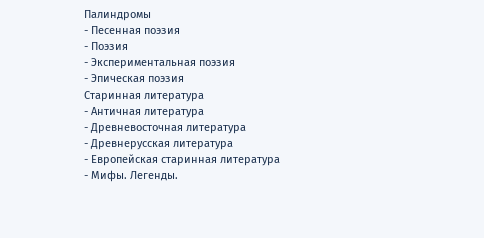Палиндромы
- Песенная поэзия
- Поэзия
- Экспериментальная поэзия
- Эпическая поэзия
Старинная литература
- Античная литература
- Древневосточная литература
- Древнерусская литература
- Европейская старинная литература
- Мифы. Легенды.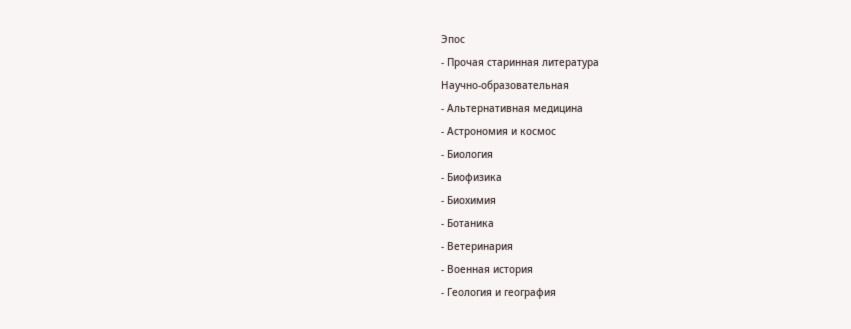Эпос
- Прочая старинная литература
Научно-образовательная
- Альтернативная медицина
- Астрономия и космос
- Биология
- Биофизика
- Биохимия
- Ботаника
- Ветеринария
- Военная история
- Геология и география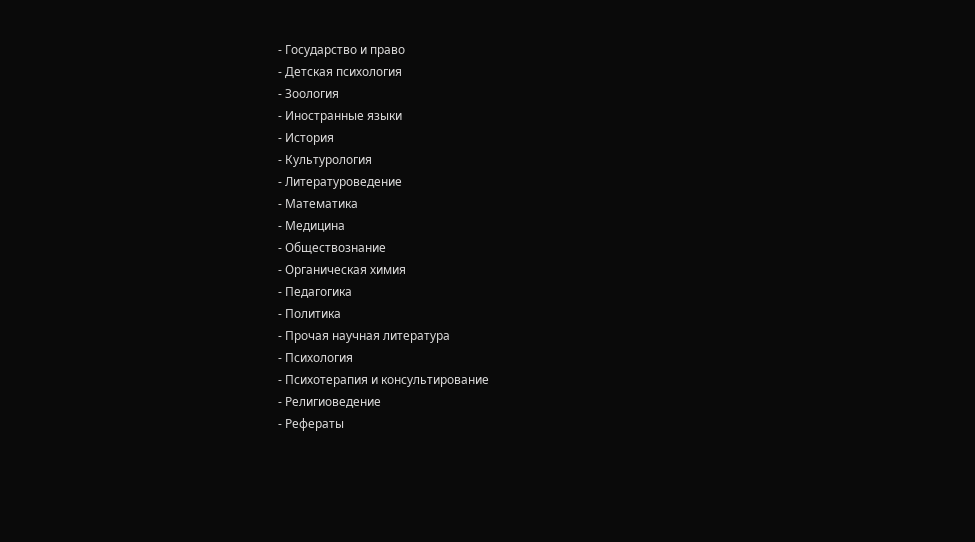- Государство и право
- Детская психология
- Зоология
- Иностранные языки
- История
- Культурология
- Литературоведение
- Математика
- Медицина
- Обществознание
- Органическая химия
- Педагогика
- Политика
- Прочая научная литература
- Психология
- Психотерапия и консультирование
- Религиоведение
- Рефераты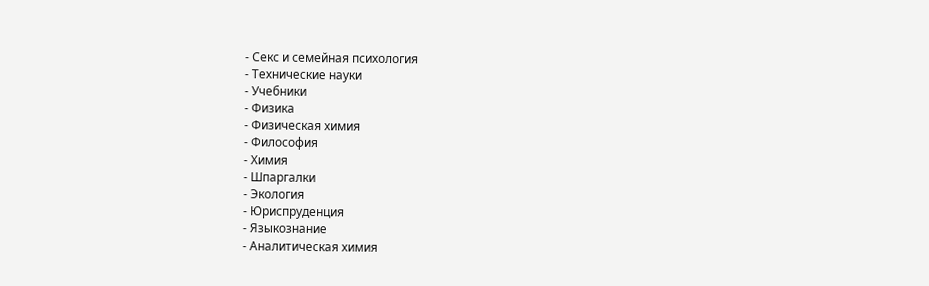- Секс и семейная психология
- Технические науки
- Учебники
- Физика
- Физическая химия
- Философия
- Химия
- Шпаргалки
- Экология
- Юриспруденция
- Языкознание
- Аналитическая химия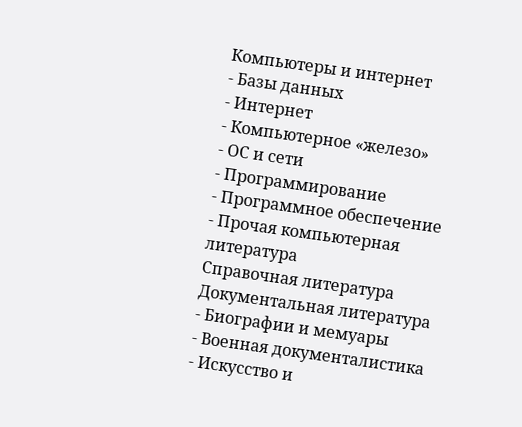Компьютеры и интернет
- Базы данных
- Интернет
- Компьютерное «железо»
- ОС и сети
- Программирование
- Программное обеспечение
- Прочая компьютерная литература
Справочная литература
Документальная литература
- Биографии и мемуары
- Военная документалистика
- Искусство и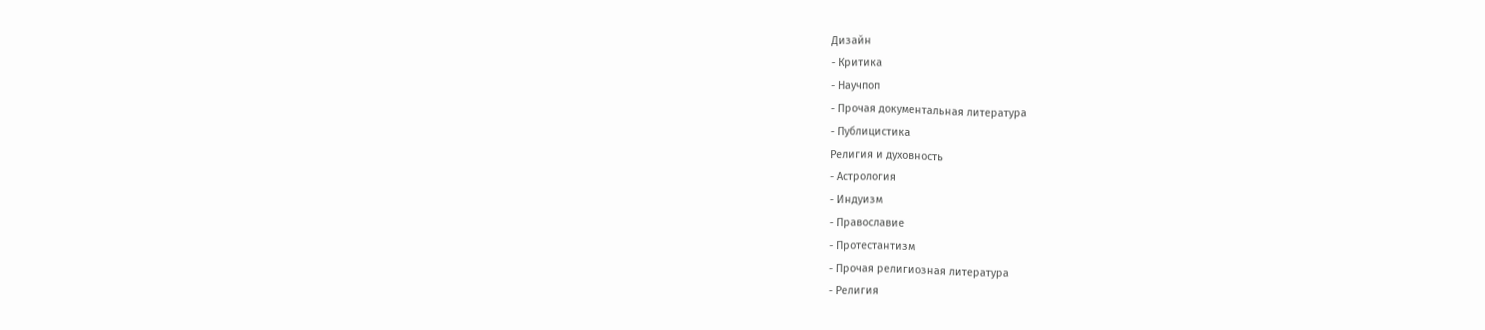Дизайн
- Критика
- Научпоп
- Прочая документальная литература
- Публицистика
Религия и духовность
- Астрология
- Индуизм
- Православие
- Протестантизм
- Прочая религиозная литература
- Религия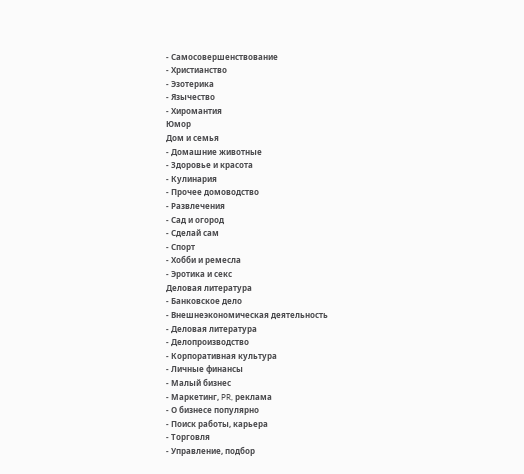- Самосовершенствование
- Христианство
- Эзотерика
- Язычество
- Хиромантия
Юмор
Дом и семья
- Домашние животные
- Здоровье и красота
- Кулинария
- Прочее домоводство
- Развлечения
- Сад и огород
- Сделай сам
- Спорт
- Хобби и ремесла
- Эротика и секс
Деловая литература
- Банковское дело
- Внешнеэкономическая деятельность
- Деловая литература
- Делопроизводство
- Корпоративная культура
- Личные финансы
- Малый бизнес
- Маркетинг, PR, реклама
- О бизнесе популярно
- Поиск работы, карьера
- Торговля
- Управление, подбор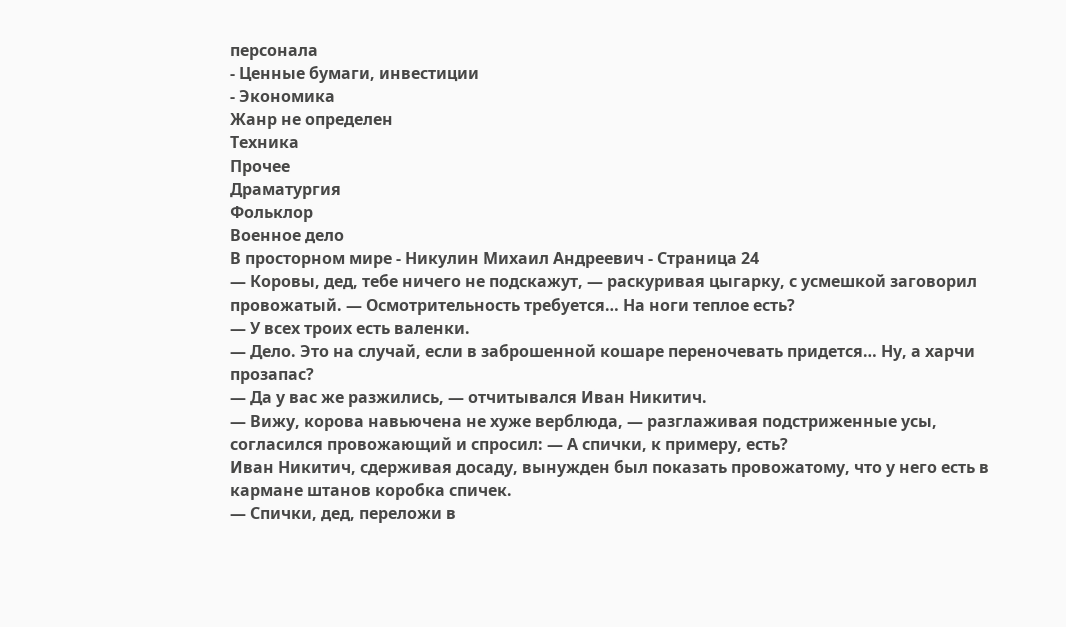персонала
- Ценные бумаги, инвестиции
- Экономика
Жанр не определен
Техника
Прочее
Драматургия
Фольклор
Военное дело
В просторном мире - Никулин Михаил Андреевич - Страница 24
— Коровы, дед, тебе ничего не подскажут, — раскуривая цыгарку, с усмешкой заговорил провожатый. — Осмотрительность требуется… На ноги теплое есть?
— У всех троих есть валенки.
— Дело. Это на случай, если в заброшенной кошаре переночевать придется… Ну, а харчи прозапас?
— Да у вас же разжились, — отчитывался Иван Никитич.
— Вижу, корова навьючена не хуже верблюда, — разглаживая подстриженные усы, согласился провожающий и спросил: — А спички, к примеру, есть?
Иван Никитич, сдерживая досаду, вынужден был показать провожатому, что у него есть в кармане штанов коробка спичек.
— Спички, дед, переложи в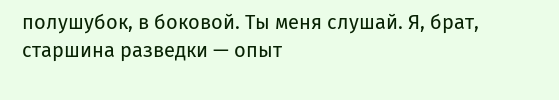полушубок, в боковой. Ты меня слушай. Я, брат, старшина разведки — опыт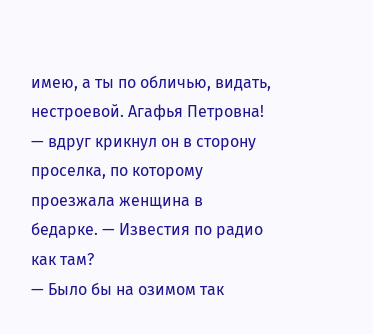имею, а ты по обличью, видать, нестроевой. Агафья Петровна! — вдруг крикнул он в сторону проселка, по которому проезжала женщина в бедарке. — Известия по радио как там?
— Было бы на озимом так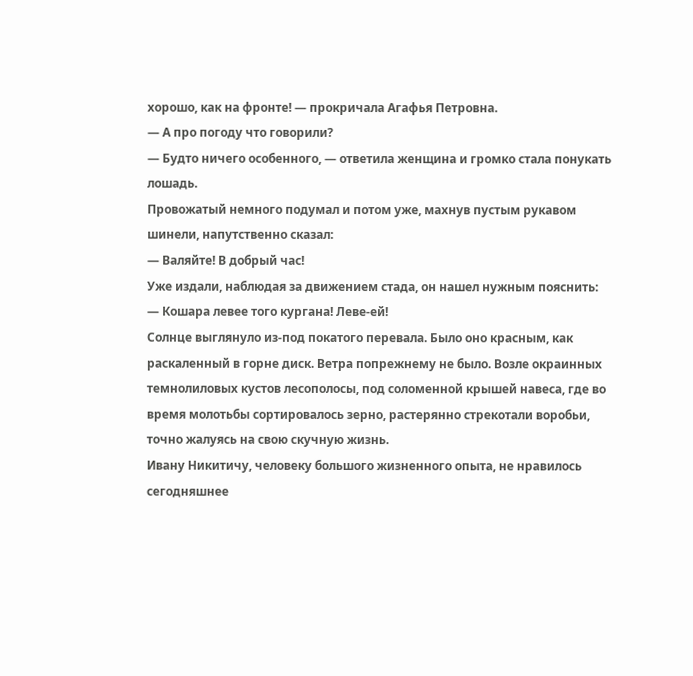хорошо, как на фронте! — прокричала Агафья Петровна.
— А про погоду что говорили?
— Будто ничего особенного, — ответила женщина и громко стала понукать лошадь.
Провожатый немного подумал и потом уже, махнув пустым рукавом шинели, напутственно сказал:
— Валяйте! В добрый час!
Уже издали, наблюдая за движением стада, он нашел нужным пояснить:
— Кошара левее того кургана! Леве-ей!
Солнце выглянуло из-под покатого перевала. Было оно красным, как раскаленный в горне диск. Ветра попрежнему не было. Возле окраинных темнолиловых кустов лесополосы, под соломенной крышей навеса, где во время молотьбы сортировалось зерно, растерянно стрекотали воробьи, точно жалуясь на свою скучную жизнь.
Ивану Никитичу, человеку большого жизненного опыта, не нравилось сегодняшнее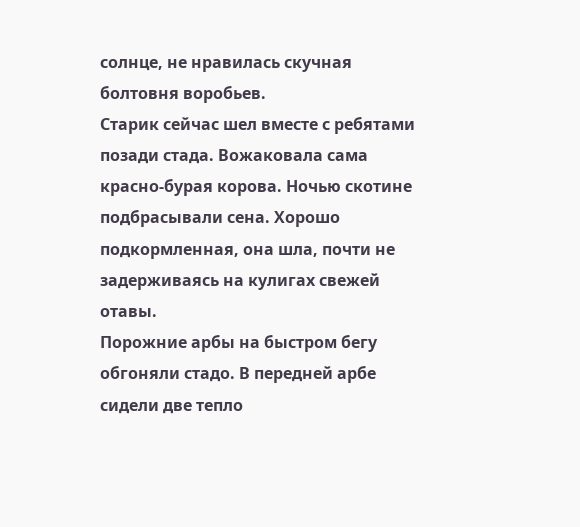солнце, не нравилась скучная болтовня воробьев.
Старик сейчас шел вместе с ребятами позади стада. Вожаковала сама красно-бурая корова. Ночью скотине подбрасывали сена. Хорошо подкормленная, она шла, почти не задерживаясь на кулигах свежей отавы.
Порожние арбы на быстром бегу обгоняли стадо. В передней арбе сидели две тепло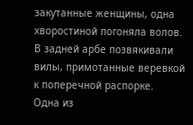закутанные женщины, одна хворостиной погоняла волов. В задней арбе позвякивали вилы, примотанные веревкой к поперечной распорке.
Одна из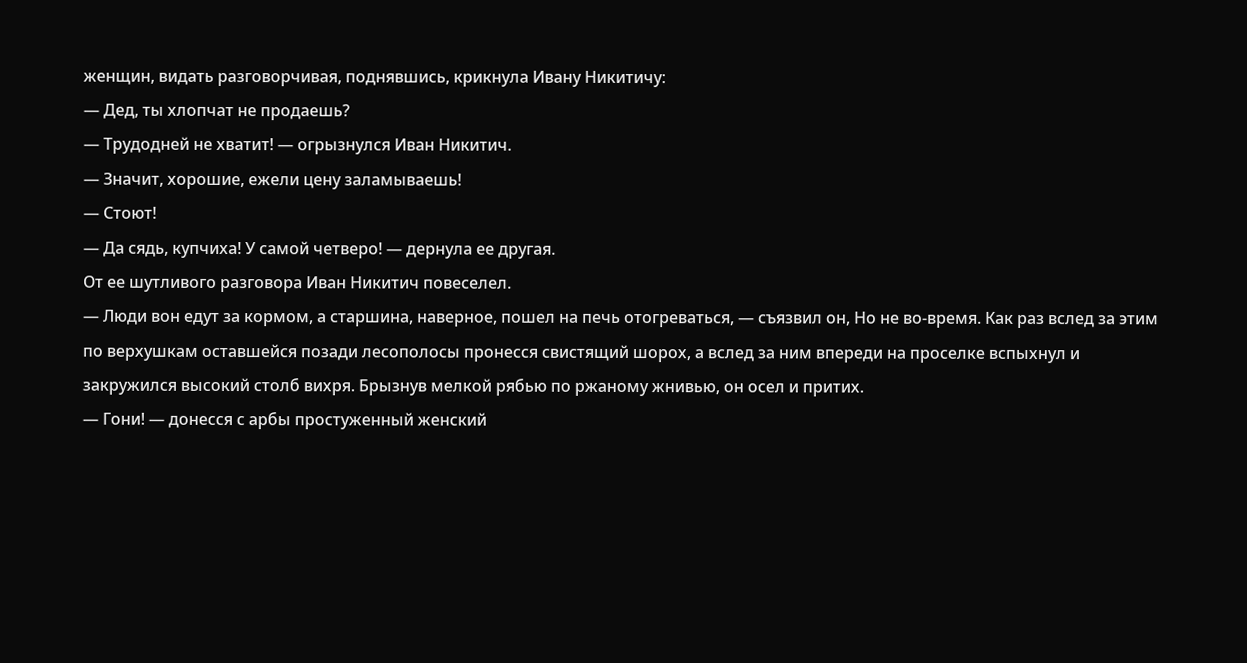женщин, видать разговорчивая, поднявшись, крикнула Ивану Никитичу:
— Дед, ты хлопчат не продаешь?
— Трудодней не хватит! — огрызнулся Иван Никитич.
— Значит, хорошие, ежели цену заламываешь!
— Стоют!
— Да сядь, купчиха! У самой четверо! — дернула ее другая.
От ее шутливого разговора Иван Никитич повеселел.
— Люди вон едут за кормом, а старшина, наверное, пошел на печь отогреваться, — съязвил он, Но не во-время. Как раз вслед за этим по верхушкам оставшейся позади лесополосы пронесся свистящий шорох, а вслед за ним впереди на проселке вспыхнул и закружился высокий столб вихря. Брызнув мелкой рябью по ржаному жнивью, он осел и притих.
— Гони! — донесся с арбы простуженный женский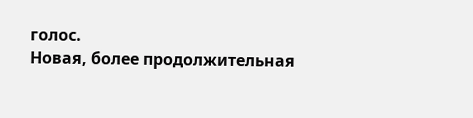голос.
Новая, более продолжительная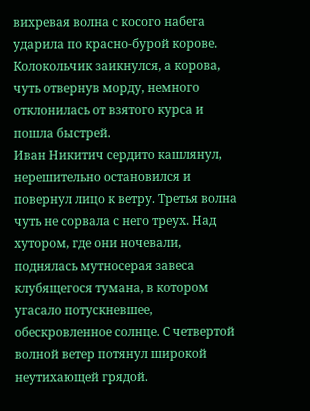вихревая волна с косого набега ударила по красно-бурой корове. Колокольчик заикнулся, а корова, чуть отвернув морду, немного отклонилась от взятого курса и пошла быстрей.
Иван Никитич сердито кашлянул, нерешительно остановился и повернул лицо к ветру. Третья волна чуть не сорвала с него треух. Над хутором, где они ночевали, поднялась мутносерая завеса клубящегося тумана, в котором угасало потускневшее, обескровленное солнце. С четвертой волной ветер потянул широкой неутихающей грядой.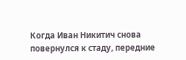Когда Иван Никитич снова повернулся к стаду, передние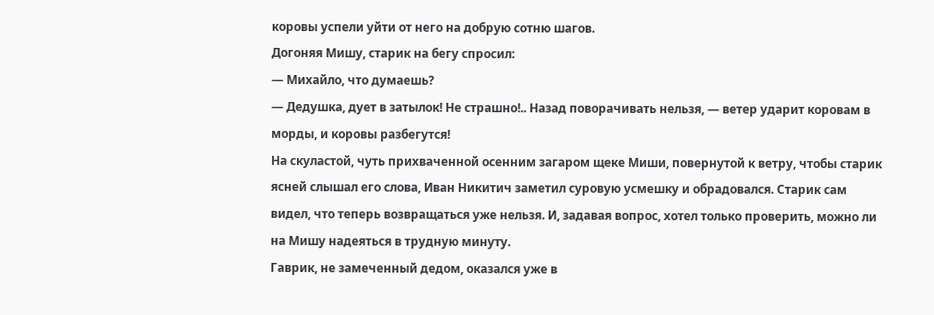коровы успели уйти от него на добрую сотню шагов.
Догоняя Мишу, старик на бегу спросил:
— Михайло, что думаешь?
— Дедушка, дует в затылок! Не страшно!.. Назад поворачивать нельзя, — ветер ударит коровам в морды, и коровы разбегутся!
На скуластой, чуть прихваченной осенним загаром щеке Миши, повернутой к ветру, чтобы старик ясней слышал его слова, Иван Никитич заметил суровую усмешку и обрадовался. Старик сам видел, что теперь возвращаться уже нельзя. И, задавая вопрос, хотел только проверить, можно ли на Мишу надеяться в трудную минуту.
Гаврик, не замеченный дедом, оказался уже в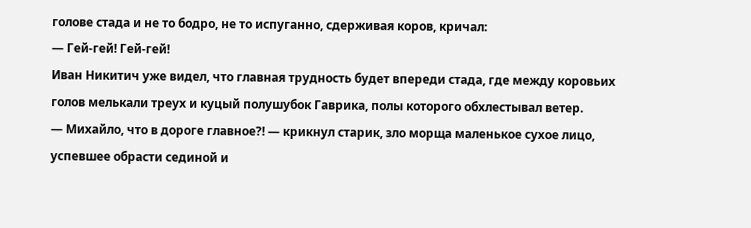голове стада и не то бодро, не то испуганно, сдерживая коров, кричал:
— Гей-гей! Гей-гей!
Иван Никитич уже видел, что главная трудность будет впереди стада, где между коровьих голов мелькали треух и куцый полушубок Гаврика, полы которого обхлестывал ветер.
— Михайло, что в дороге главное?! — крикнул старик, зло морща маленькое сухое лицо, успевшее обрасти сединой и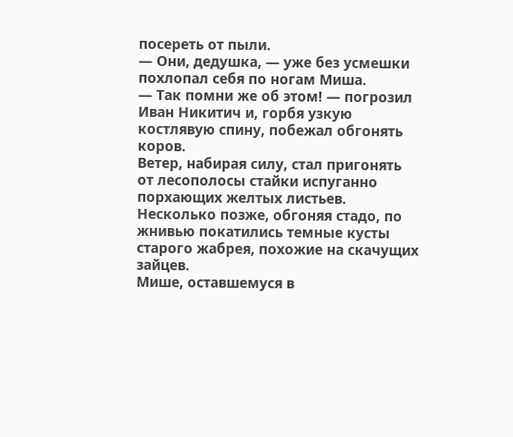посереть от пыли.
— Они, дедушка, — уже без усмешки похлопал себя по ногам Миша.
— Так помни же об этом! — погрозил Иван Никитич и, горбя узкую костлявую спину, побежал обгонять коров.
Ветер, набирая силу, стал пригонять от лесополосы стайки испуганно порхающих желтых листьев. Несколько позже, обгоняя стадо, по жнивью покатились темные кусты старого жабрея, похожие на скачущих зайцев.
Мише, оставшемуся в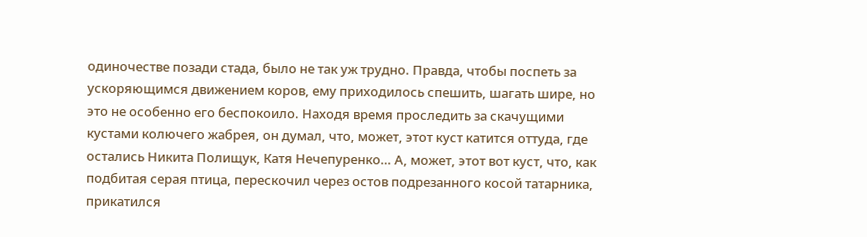одиночестве позади стада, было не так уж трудно. Правда, чтобы поспеть за ускоряющимся движением коров, ему приходилось спешить, шагать шире, но это не особенно его беспокоило. Находя время проследить за скачущими кустами колючего жабрея, он думал, что, может, этот куст катится оттуда, где остались Никита Полищук, Катя Нечепуренко… А, может, этот вот куст, что, как подбитая серая птица, перескочил через остов подрезанного косой татарника, прикатился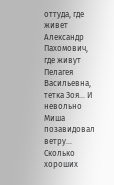оттуда, где живет Александр Пахомович, где живут Пелагея Васильевна, тетка Зоя… И невольно Миша позавидовал ветру… Сколько хороших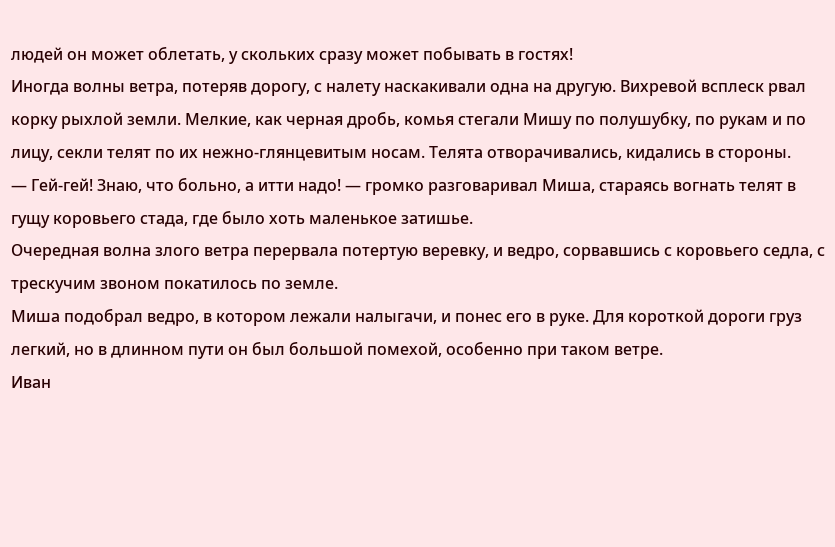людей он может облетать, у скольких сразу может побывать в гостях!
Иногда волны ветра, потеряв дорогу, с налету наскакивали одна на другую. Вихревой всплеск рвал корку рыхлой земли. Мелкие, как черная дробь, комья стегали Мишу по полушубку, по рукам и по лицу, секли телят по их нежно-глянцевитым носам. Телята отворачивались, кидались в стороны.
— Гей-гей! Знаю, что больно, а итти надо! — громко разговаривал Миша, стараясь вогнать телят в гущу коровьего стада, где было хоть маленькое затишье.
Очередная волна злого ветра перервала потертую веревку, и ведро, сорвавшись с коровьего седла, с трескучим звоном покатилось по земле.
Миша подобрал ведро, в котором лежали налыгачи, и понес его в руке. Для короткой дороги груз легкий, но в длинном пути он был большой помехой, особенно при таком ветре.
Иван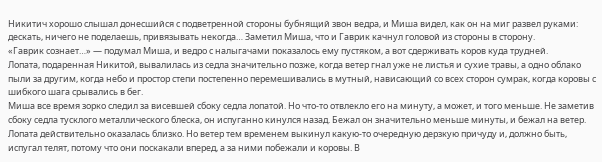Никитич хорошо слышал донесшийся с подветренной стороны бубнящий звон ведра, и Миша видел, как он на миг развел руками: дескать, ничего не поделаешь, привязывать некогда… Заметил Миша, что и Гаврик качнул головой из стороны в сторону.
«Гаврик сознает…» — подумал Миша, и ведро с налыгачами показалось ему пустяком, а вот сдерживать коров куда трудней.
Лопата, подаренная Никитой, вывалилась из седла значительно позже, когда ветер гнал уже не листья и сухие травы, а одно облако пыли за другим, когда небо и простор степи постепенно перемешивались в мутный, нависающий со всех сторон сумрак, когда коровы с шибкого шага срывались в бег.
Миша все время зорко следил за висевшей сбоку седла лопатой. Но что-то отвлекло его на минуту, а может, и того меньше. Не заметив сбоку седла тусклого металлического блеска, он испуганно кинулся назад. Бежал он значительно меньше минуты, и бежал на ветер. Лопата действительно оказалась близко. Но ветер тем временем выкинул какую-то очередную дерзкую причуду и, должно быть, испугал телят, потому что они поскакали вперед, а за ними побежали и коровы. В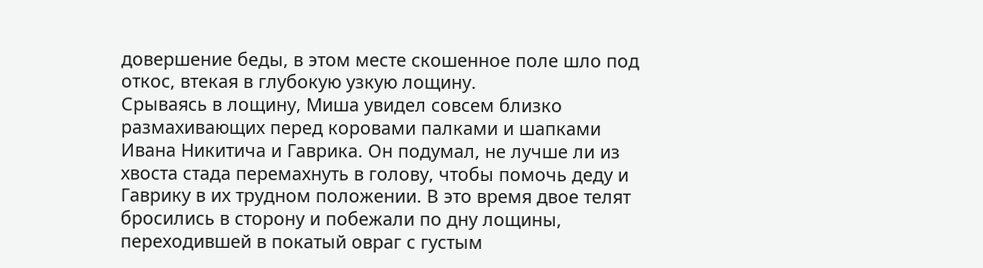довершение беды, в этом месте скошенное поле шло под откос, втекая в глубокую узкую лощину.
Срываясь в лощину, Миша увидел совсем близко размахивающих перед коровами палками и шапками Ивана Никитича и Гаврика. Он подумал, не лучше ли из хвоста стада перемахнуть в голову, чтобы помочь деду и Гаврику в их трудном положении. В это время двое телят бросились в сторону и побежали по дну лощины, переходившей в покатый овраг с густым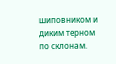шиповником и диким терном по склонам.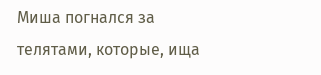Миша погнался за телятами, которые, ища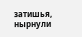затишья, нырнули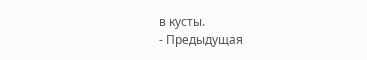в кусты.
- Предыдущая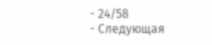- 24/58
- Следующая